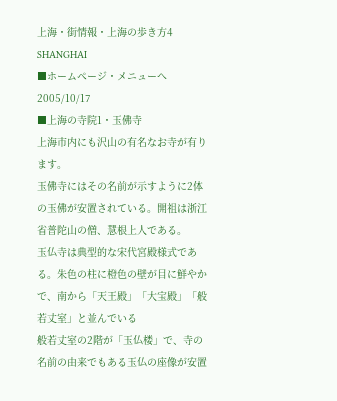上海・街情報・上海の歩き方4
SHANGHAI
■ホームページ・メニューへ
2005/10/17
■上海の寺院1・玉佛寺
上海市内にも沢山の有名なお寺が有ります。
玉佛寺にはその名前が示すように2体の玉佛が安置されている。開祖は浙江省普陀山の僧、慧根上人である。
玉仏寺は典型的な宋代宮殿様式である。朱色の柱に橙色の壁が目に鮮やかで、南から「天王殿」「大宝殿」「般若丈室」と並んでいる
般若丈室の2階が「玉仏楼」で、寺の名前の由来でもある玉仏の座像が安置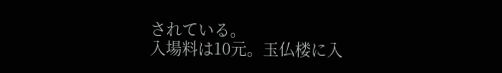されている。
入場料は10元。玉仏楼に入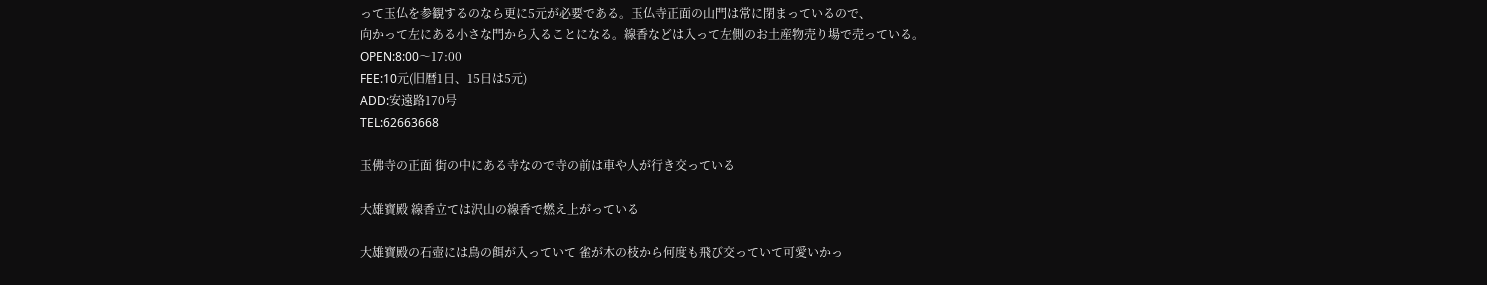って玉仏を参観するのなら更に5元が必要である。玉仏寺正面の山門は常に閉まっているので、
向かって左にある小さな門から入ることになる。線香などは入って左側のお土産物売り場で売っている。
OPEN:8:00〜17:00
FEE:10元(旧暦1日、15日は5元)
ADD:安遠路170号
TEL:62663668

玉佛寺の正面 街の中にある寺なので寺の前は車や人が行き交っている

大雄寶殿 線香立ては沢山の線香で燃え上がっている

大雄寶殿の石壺には鳥の餌が入っていて 雀が木の枝から何度も飛び交っていて可愛いかっ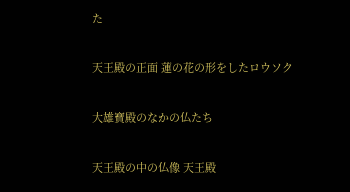た

天王殿の正面 蓮の花の形をしたロウソク

大雄寶殿のなかの仏たち

天王殿の中の仏像 天王殿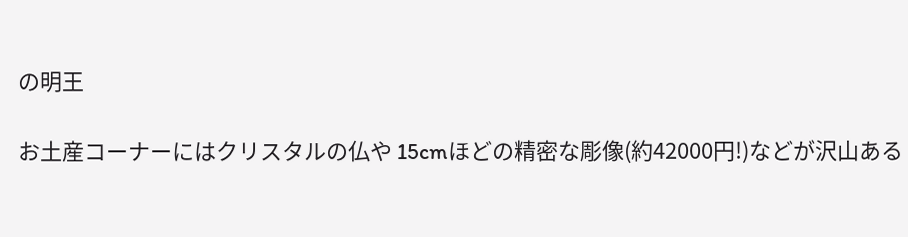の明王

お土産コーナーにはクリスタルの仏や 15cmほどの精密な彫像(約42000円!)などが沢山ある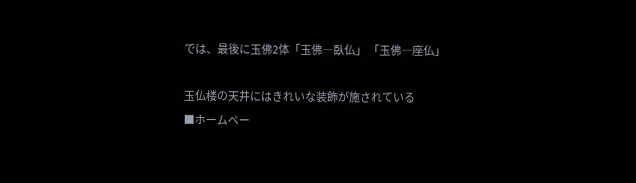では、最後に玉佛2体「玉佛―臥仏」 「玉佛―座仏」

玉仏楼の天井にはきれいな装飾が施されている
■ホームペー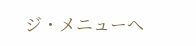ジ・メニューへ